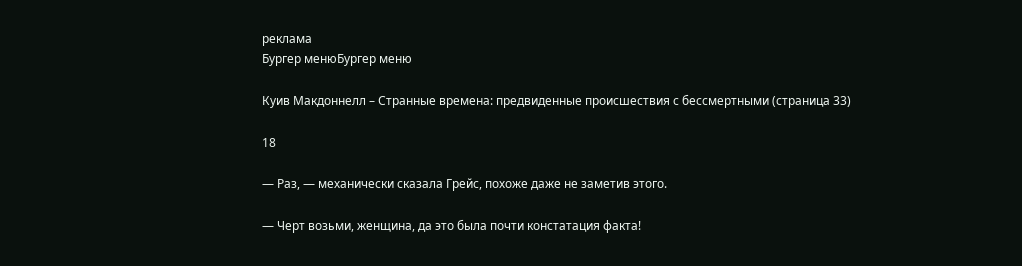реклама
Бургер менюБургер меню

Куив Макдоннелл – Странные времена: предвиденные происшествия с бессмертными (страница 33)

18

— Раз, — механически сказала Грейс, похоже даже не заметив этого.

— Черт возьми, женщина, да это была почти констатация факта!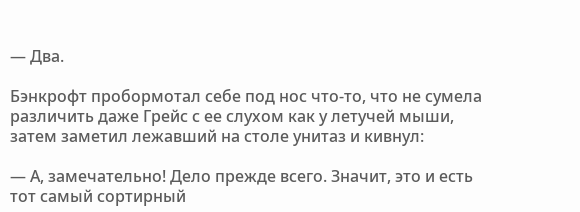— Два.

Бэнкрофт пробормотал себе под нос что-то, что не сумела различить даже Грейс с ее слухом как у летучей мыши, затем заметил лежавший на столе унитаз и кивнул:

— А, замечательно! Дело прежде всего. Значит, это и есть тот самый сортирный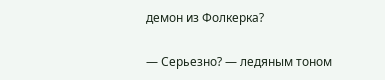демон из Фолкерка?

— Серьезно? — ледяным тоном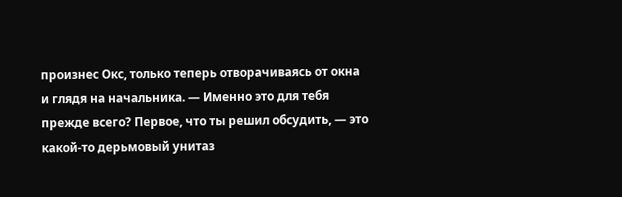произнес Окс, только теперь отворачиваясь от окна и глядя на начальника. — Именно это для тебя прежде всего? Первое, что ты решил обсудить, — это какой-то дерьмовый унитаз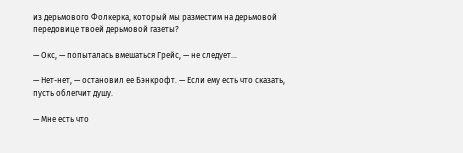из дерьмового Фолкерка, который мы разместим на дерьмовой передовице твоей дерьмовой газеты?

— Окс, — попыталась вмешаться Грейс, — не следует…

— Нет-нет, — остановил ее Бэнкрофт. — Если ему есть что сказать, пусть облегчит душу.

— Мне есть что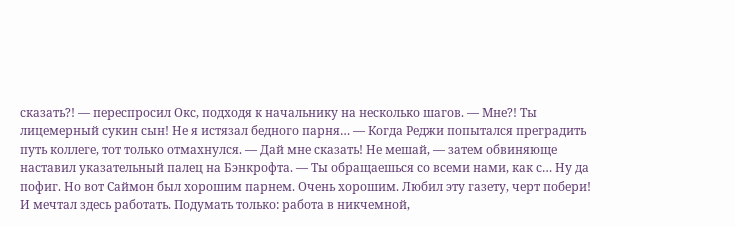сказать?! — переспросил Окс, подходя к начальнику на несколько шагов. — Мне?! Ты лицемерный сукин сын! Не я истязал бедного парня… — Когда Реджи попытался преградить путь коллеге, тот только отмахнулся. — Дай мне сказать! Не мешай, — затем обвиняюще наставил указательный палец на Бэнкрофта. — Ты обращаешься со всеми нами, как с… Ну да пофиг. Но вот Саймон был хорошим парнем. Очень хорошим. Любил эту газету, черт побери! И мечтал здесь работать. Подумать только: работа в никчемной,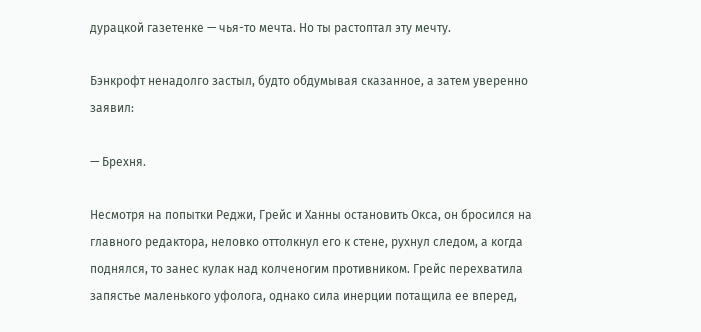дурацкой газетенке — чья-то мечта. Но ты растоптал эту мечту.

Бэнкрофт ненадолго застыл, будто обдумывая сказанное, а затем уверенно заявил:

— Брехня.

Несмотря на попытки Реджи, Грейс и Ханны остановить Окса, он бросился на главного редактора, неловко оттолкнул его к стене, рухнул следом, а когда поднялся, то занес кулак над колченогим противником. Грейс перехватила запястье маленького уфолога, однако сила инерции потащила ее вперед,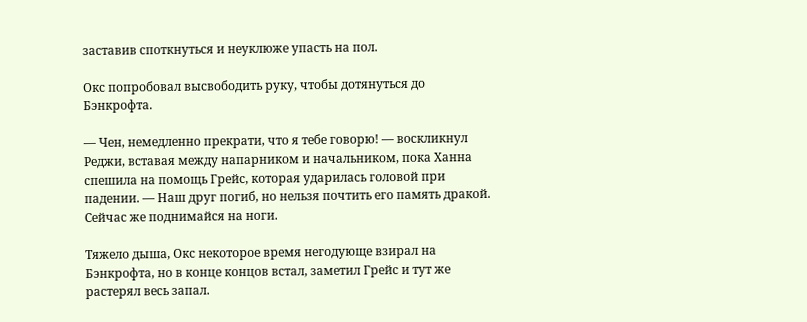заставив споткнуться и неуклюже упасть на пол.

Окс попробовал высвободить руку, чтобы дотянуться до Бэнкрофта.

— Чен, немедленно прекрати, что я тебе говорю! — воскликнул Реджи, вставая между напарником и начальником, пока Ханна спешила на помощь Грейс, которая ударилась головой при падении. — Наш друг погиб, но нельзя почтить его память дракой. Сейчас же поднимайся на ноги.

Тяжело дыша, Окс некоторое время негодующе взирал на Бэнкрофта, но в конце концов встал, заметил Грейс и тут же растерял весь запал.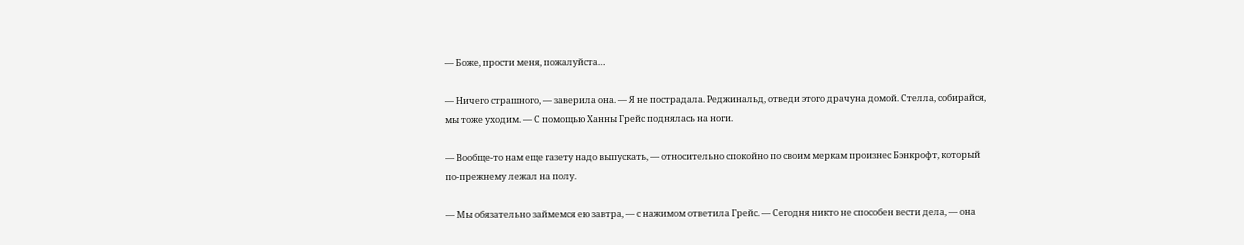— Боже, прости меня, пожалуйста…

— Ничего страшного, — заверила она. — Я не пострадала. Реджинальд, отведи этого драчуна домой. Стелла, собирайся, мы тоже уходим. — С помощью Ханны Грейс поднялась на ноги.

— Вообще-то нам еще газету надо выпускать, — относительно спокойно по своим меркам произнес Бэнкрофт, который по-прежнему лежал на полу.

— Мы обязательно займемся ею завтра, — с нажимом ответила Грейс. — Сегодня никто не способен вести дела, — она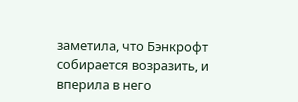заметила, что Бэнкрофт собирается возразить, и вперила в него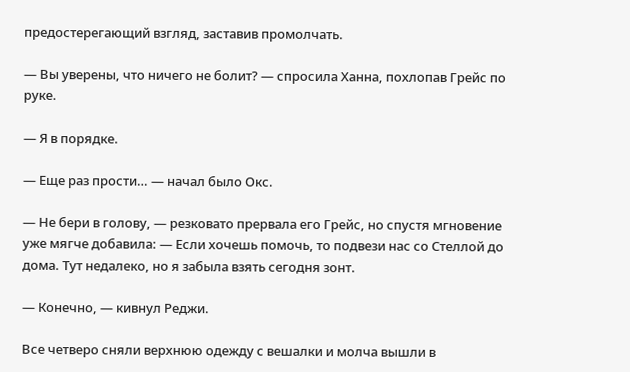предостерегающий взгляд, заставив промолчать.

— Вы уверены, что ничего не болит? — спросила Ханна, похлопав Грейс по руке.

— Я в порядке.

— Еще раз прости… — начал было Окс.

— Не бери в голову, — резковато прервала его Грейс, но спустя мгновение уже мягче добавила: — Если хочешь помочь, то подвези нас со Стеллой до дома. Тут недалеко, но я забыла взять сегодня зонт.

— Конечно, — кивнул Реджи.

Все четверо сняли верхнюю одежду с вешалки и молча вышли в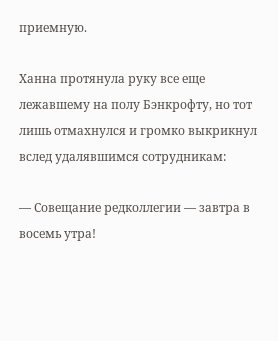приемную.

Ханна протянула руку все еще лежавшему на полу Бэнкрофту, но тот лишь отмахнулся и громко выкрикнул вслед удалявшимся сотрудникам:

— Совещание редколлегии — завтра в восемь утра!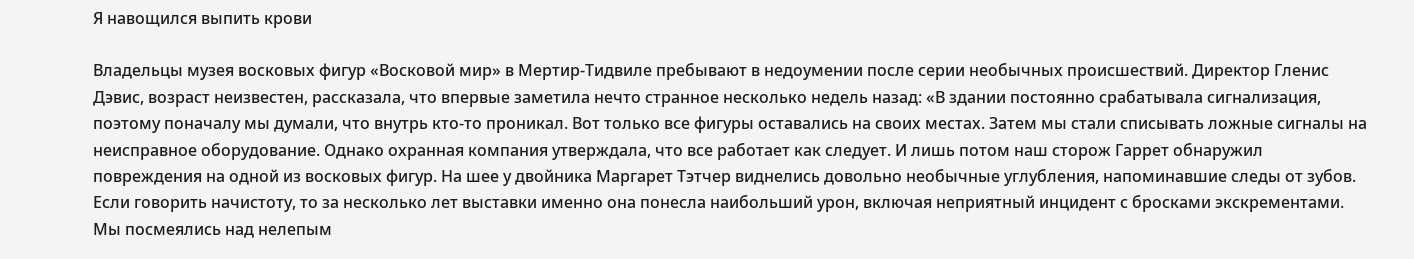Я навощился выпить крови

Владельцы музея восковых фигур «Восковой мир» в Мертир-Тидвиле пребывают в недоумении после серии необычных происшествий. Директор Гленис Дэвис, возраст неизвестен, рассказала, что впервые заметила нечто странное несколько недель назад: «В здании постоянно срабатывала сигнализация, поэтому поначалу мы думали, что внутрь кто-то проникал. Вот только все фигуры оставались на своих местах. Затем мы стали списывать ложные сигналы на неисправное оборудование. Однако охранная компания утверждала, что все работает как следует. И лишь потом наш сторож Гаррет обнаружил повреждения на одной из восковых фигур. На шее у двойника Маргарет Тэтчер виднелись довольно необычные углубления, напоминавшие следы от зубов. Если говорить начистоту, то за несколько лет выставки именно она понесла наибольший урон, включая неприятный инцидент с бросками экскрементами. Мы посмеялись над нелепым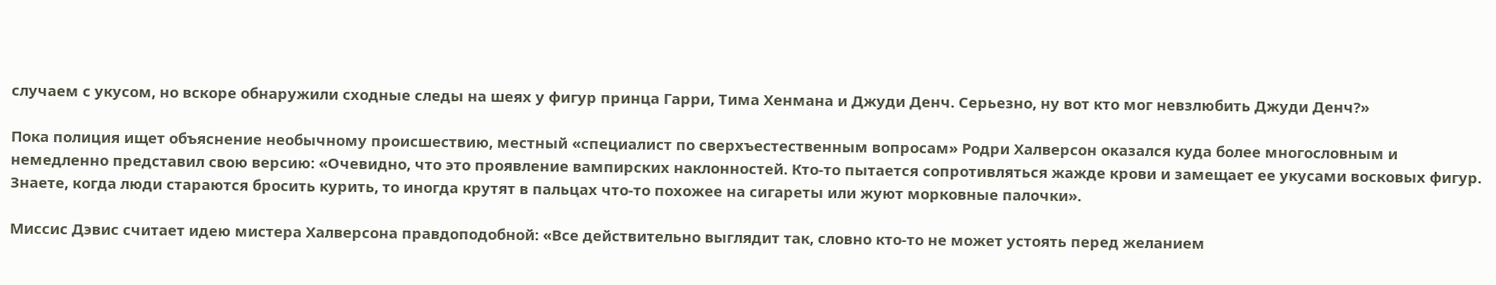случаем с укусом, но вскоре обнаружили сходные следы на шеях у фигур принца Гарри, Тима Хенмана и Джуди Денч. Серьезно, ну вот кто мог невзлюбить Джуди Денч?»

Пока полиция ищет объяснение необычному происшествию, местный «специалист по сверхъестественным вопросам» Родри Халверсон оказался куда более многословным и немедленно представил свою версию: «Очевидно, что это проявление вампирских наклонностей. Кто-то пытается сопротивляться жажде крови и замещает ее укусами восковых фигур. Знаете, когда люди стараются бросить курить, то иногда крутят в пальцах что-то похожее на сигареты или жуют морковные палочки».

Миссис Дэвис считает идею мистера Халверсона правдоподобной: «Все действительно выглядит так, словно кто-то не может устоять перед желанием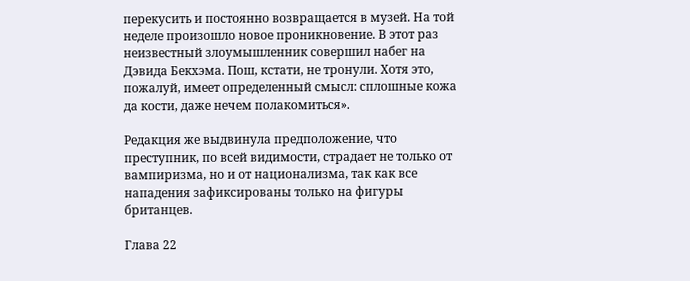перекусить и постоянно возвращается в музей. На той неделе произошло новое проникновение. В этот раз неизвестный злоумышленник совершил набег на Дэвида Бекхэма. Пош, кстати, не тронули. Хотя это, пожалуй, имеет определенный смысл: сплошные кожа да кости, даже нечем полакомиться».

Редакция же выдвинула предположение, что преступник, по всей видимости, страдает не только от вампиризма, но и от национализма, так как все нападения зафиксированы только на фигуры британцев.

Глава 22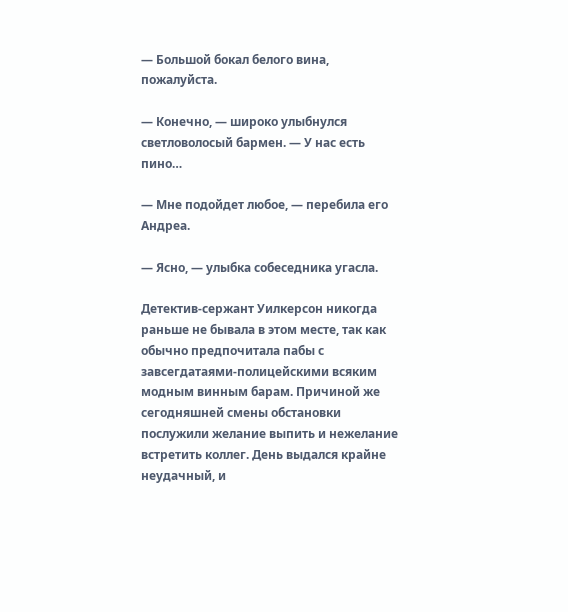— Большой бокал белого вина, пожалуйста.

— Конечно, — широко улыбнулся светловолосый бармен. — У нас есть пино…

— Мне подойдет любое, — перебила его Андреа.

— Ясно, — улыбка собеседника угасла.

Детектив-сержант Уилкерсон никогда раньше не бывала в этом месте, так как обычно предпочитала пабы с завсегдатаями-полицейскими всяким модным винным барам. Причиной же сегодняшней смены обстановки послужили желание выпить и нежелание встретить коллег. День выдался крайне неудачный, и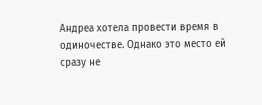Андреа хотела провести время в одиночестве. Однако это место ей сразу не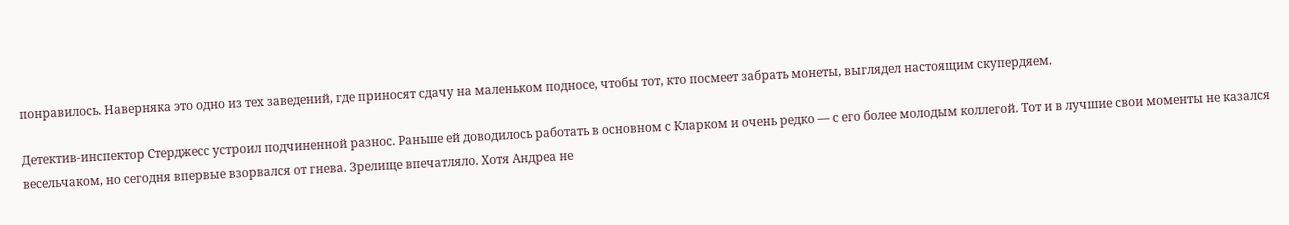понравилось. Наверняка это одно из тех заведений, где приносят сдачу на маленьком подносе, чтобы тот, кто посмеет забрать монеты, выглядел настоящим скупердяем.

Детектив-инспектор Стерджесс устроил подчиненной разнос. Раньше ей доводилось работать в основном с Кларком и очень редко — с его более молодым коллегой. Тот и в лучшие свои моменты не казался весельчаком, но сегодня впервые взорвался от гнева. Зрелище впечатляло. Хотя Андреа не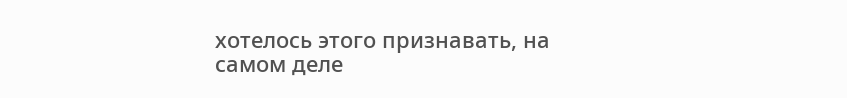хотелось этого признавать, на самом деле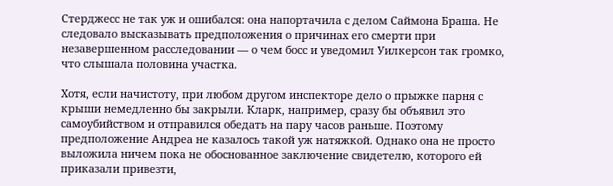Стерджесс не так уж и ошибался: она напортачила с делом Саймона Браша. Не следовало высказывать предположения о причинах его смерти при незавершенном расследовании — о чем босс и уведомил Уилкерсон так громко, что слышала половина участка.

Хотя, если начистоту, при любом другом инспекторе дело о прыжке парня с крыши немедленно бы закрыли. Кларк, например, сразу бы объявил это самоубийством и отправился обедать на пару часов раньше. Поэтому предположение Андреа не казалось такой уж натяжкой. Однако она не просто выложила ничем пока не обоснованное заключение свидетелю, которого ей приказали привезти,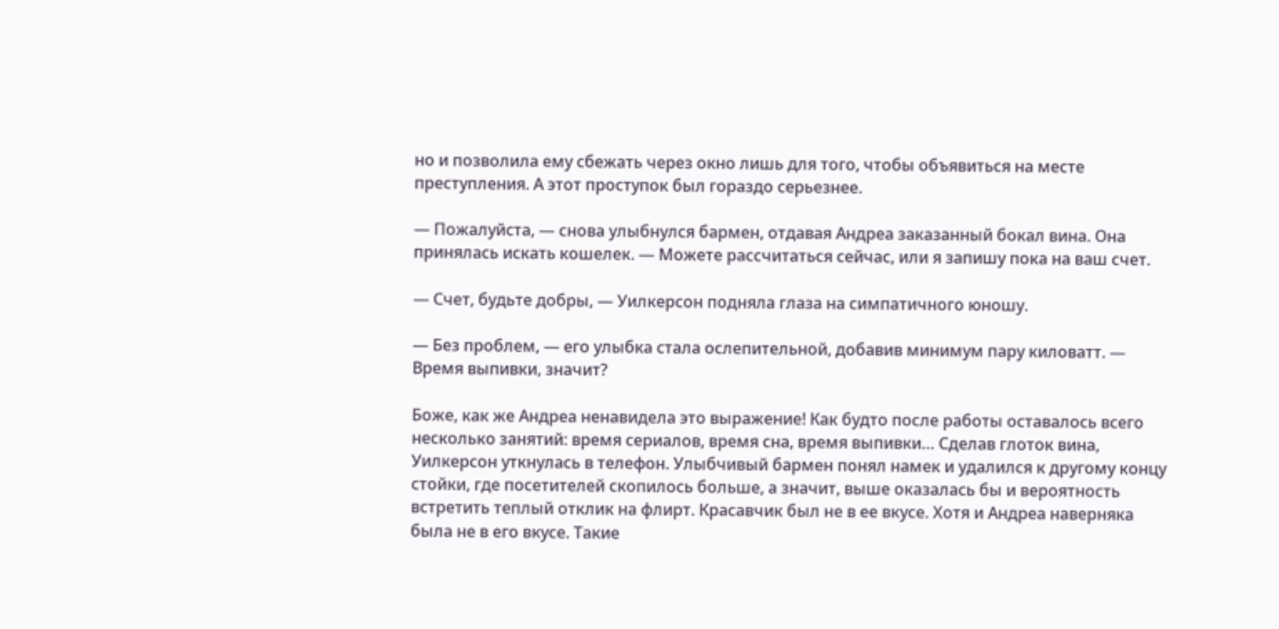но и позволила ему сбежать через окно лишь для того, чтобы объявиться на месте преступления. А этот проступок был гораздо серьезнее.

— Пожалуйста, — снова улыбнулся бармен, отдавая Андреа заказанный бокал вина. Она принялась искать кошелек. — Можете рассчитаться сейчас, или я запишу пока на ваш счет.

— Счет, будьте добры, — Уилкерсон подняла глаза на симпатичного юношу.

— Без проблем, — его улыбка стала ослепительной, добавив минимум пару киловатт. — Время выпивки, значит?

Боже, как же Андреа ненавидела это выражение! Как будто после работы оставалось всего несколько занятий: время сериалов, время сна, время выпивки… Сделав глоток вина, Уилкерсон уткнулась в телефон. Улыбчивый бармен понял намек и удалился к другому концу стойки, где посетителей скопилось больше, а значит, выше оказалась бы и вероятность встретить теплый отклик на флирт. Красавчик был не в ее вкусе. Хотя и Андреа наверняка была не в его вкусе. Такие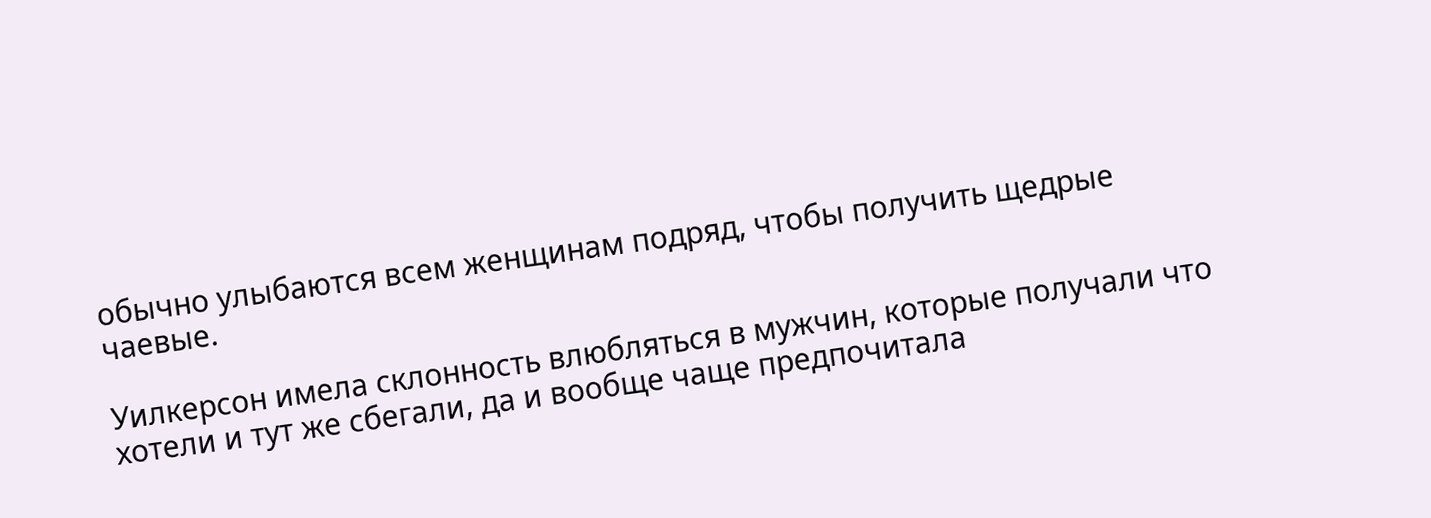обычно улыбаются всем женщинам подряд, чтобы получить щедрые чаевые.

Уилкерсон имела склонность влюбляться в мужчин, которые получали что хотели и тут же сбегали, да и вообще чаще предпочитала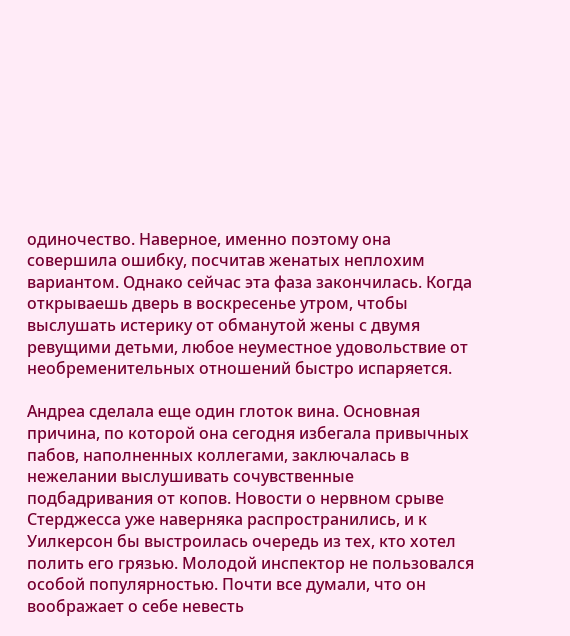одиночество. Наверное, именно поэтому она совершила ошибку, посчитав женатых неплохим вариантом. Однако сейчас эта фаза закончилась. Когда открываешь дверь в воскресенье утром, чтобы выслушать истерику от обманутой жены с двумя ревущими детьми, любое неуместное удовольствие от необременительных отношений быстро испаряется.

Андреа сделала еще один глоток вина. Основная причина, по которой она сегодня избегала привычных пабов, наполненных коллегами, заключалась в нежелании выслушивать сочувственные подбадривания от копов. Новости о нервном срыве Стерджесса уже наверняка распространились, и к Уилкерсон бы выстроилась очередь из тех, кто хотел полить его грязью. Молодой инспектор не пользовался особой популярностью. Почти все думали, что он воображает о себе невесть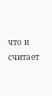что и считает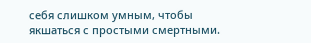себя слишком умным, чтобы якшаться с простыми смертными.